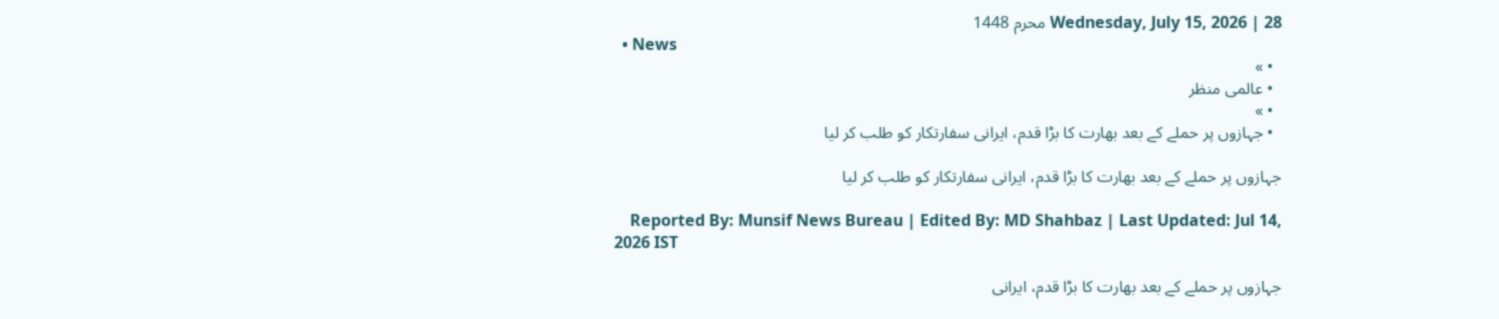Wednesday, July 15, 2026 | 28 محرم 1448
  • News
  • »
  • عالمی منظر
  • »
  • جہازوں پر حملے کے بعد بھارت کا بڑا قدم، ایرانی سفارتکار کو طلب کر لیا

جہازوں پر حملے کے بعد بھارت کا بڑا قدم، ایرانی سفارتکار کو طلب کر لیا

    Reported By: Munsif News Bureau | Edited By: MD Shahbaz | Last Updated: Jul 14, 2026 IST

جہازوں پر حملے کے بعد بھارت کا بڑا قدم، ایرانی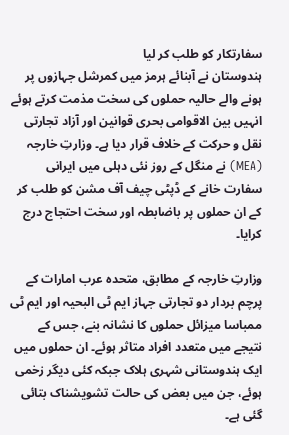سفارتکار کو طلب کر لیا
ہندوستان نے آبنائے ہرمز میں کمرشل جہازوں پر ہونے والے حالیہ حملوں کی سخت مذمت کرتے ہوئے انہیں بین الاقوامی بحری قوانین اور آزاد تجارتی نقل و حرکت کے خلاف قرار دیا ہے۔ وزارتِ خارجہ (MEA) نے منگل کے روز نئی دہلی میں ایرانی سفارت خانے کے ڈپٹی چیف آف مشن کو طلب کر کے ان حملوں پر باضابطہ اور سخت احتجاج درج کرایا۔

وزارتِ خارجہ کے مطابق، متحدہ عرب امارات کے پرچم بردار دو تجارتی جہاز ایم ٹی البحیہ اور ایم ٹی ممباسا میزائل حملوں کا نشانہ بنے، جس کے نتیجے میں متعدد افراد متاثر ہوئے۔ ان حملوں میں ایک ہندوستانی شہری ہلاک جبکہ کئی دیگر زخمی ہوئے، جن میں بعض کی حالت تشویشناک بتائی گئی ہے۔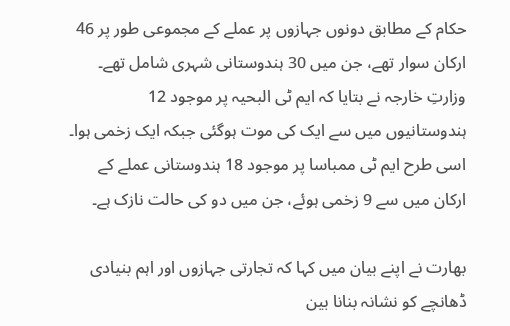حکام کے مطابق دونوں جہازوں پر عملے کے مجموعی طور پر 46 ارکان سوار تھے، جن میں 30 ہندوستانی شہری شامل تھے۔ وزارتِ خارجہ نے بتایا کہ ایم ٹی البحیہ پر موجود 12 ہندوستانیوں میں سے ایک کی موت ہوگئی جبکہ ایک زخمی ہوا۔ اسی طرح ایم ٹی ممباسا پر موجود 18 ہندوستانی عملے کے ارکان میں سے 9 زخمی ہوئے، جن میں دو کی حالت نازک ہے۔

بھارت نے اپنے بیان میں کہا کہ تجارتی جہازوں اور اہم بنیادی ڈھانچے کو نشانہ بنانا بین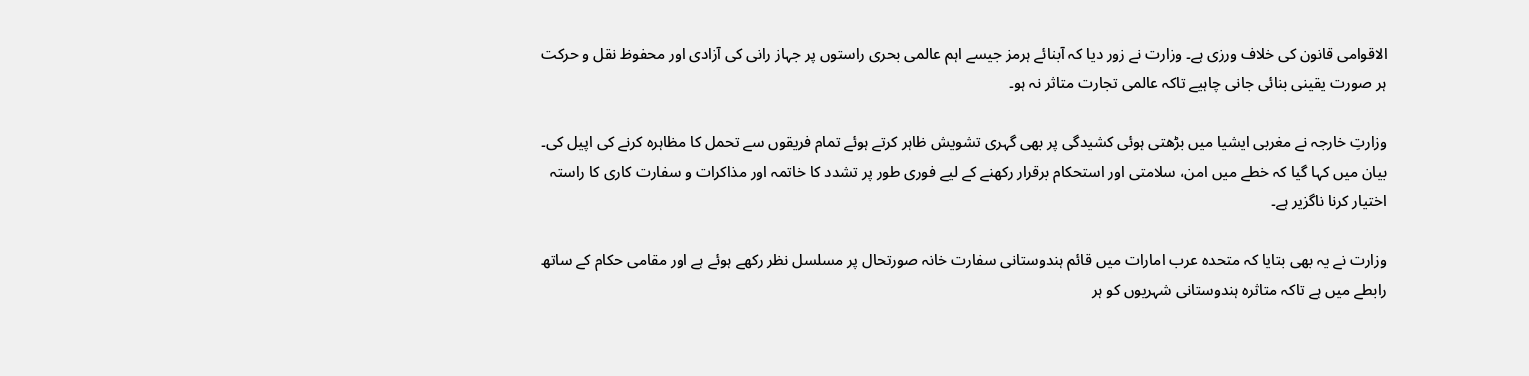الاقوامی قانون کی خلاف ورزی ہے۔ وزارت نے زور دیا کہ آبنائے ہرمز جیسے اہم عالمی بحری راستوں پر جہاز رانی کی آزادی اور محفوظ نقل و حرکت ہر صورت یقینی بنائی جانی چاہیے تاکہ عالمی تجارت متاثر نہ ہو۔

وزارتِ خارجہ نے مغربی ایشیا میں بڑھتی ہوئی کشیدگی پر بھی گہری تشویش ظاہر کرتے ہوئے تمام فریقوں سے تحمل کا مظاہرہ کرنے کی اپیل کی۔ بیان میں کہا گیا کہ خطے میں امن، سلامتی اور استحکام برقرار رکھنے کے لیے فوری طور پر تشدد کا خاتمہ اور مذاکرات و سفارت کاری کا راستہ اختیار کرنا ناگزیر ہے۔

وزارت نے یہ بھی بتایا کہ متحدہ عرب امارات میں قائم ہندوستانی سفارت خانہ صورتحال پر مسلسل نظر رکھے ہوئے ہے اور مقامی حکام کے ساتھ رابطے میں ہے تاکہ متاثرہ ہندوستانی شہریوں کو ہر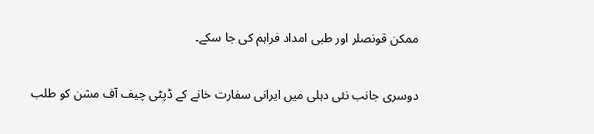ممکن قونصلر اور طبی امداد فراہم کی جا سکے۔

دوسری جانب نئی دہلی میں ایرانی سفارت خانے کے ڈپٹی چیف آف مشن کو طلب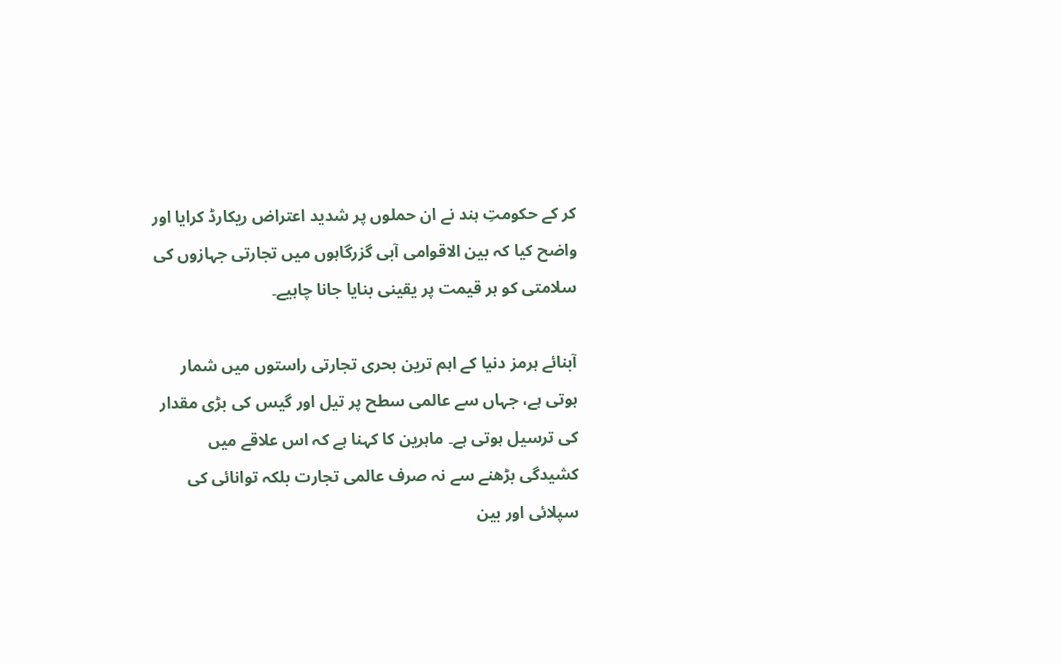کر کے حکومتِ ہند نے ان حملوں پر شدید اعتراض ریکارڈ کرایا اور واضح کیا کہ بین الاقوامی آبی گزرگاہوں میں تجارتی جہازوں کی سلامتی کو ہر قیمت پر یقینی بنایا جانا چاہیے۔

آبنائے ہرمز دنیا کے اہم ترین بحری تجارتی راستوں میں شمار ہوتی ہے، جہاں سے عالمی سطح پر تیل اور گیس کی بڑی مقدار کی ترسیل ہوتی ہے۔ ماہرین کا کہنا ہے کہ اس علاقے میں کشیدگی بڑھنے سے نہ صرف عالمی تجارت بلکہ توانائی کی سپلائی اور بین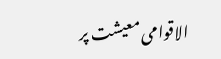الاقوامی معیشت پر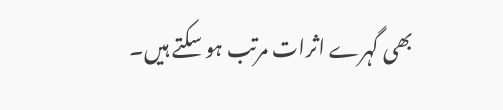بھی گہرے اثرات مرتب ہو سکتے ہیں۔